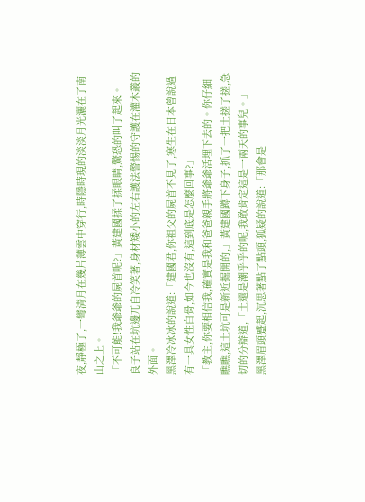夜,靜極了,一彎清月在幾片薄雲中穿行,時隱時現的淡淡月光灑在了南山之上。
「不可能!我爺爺的屍首呢?」黃建國揉了揉眼睛,驚恐的叫了起來。
良子站在坑邊兀自冷笑著,身材矮小的左右護法警惕的守護在灌木叢的外面。
黑澤冷冰冰的說道:「建國君,你祖父的屍首不見了,寒生在日本曾說過有一具女性白骨,如今也沒有,這到底是怎麼回事?」
「教主,你要相信我,確實是我和爸爸親手將爺爺活埋下去的。你仔細瞧瞧,這土坑可是新近掘開的,」黃建國蹲下身子,抓了一把土搓了搓,急切的分辯道,「土還是潮乎乎的呢,我敢肯定這是一兩天的事兒。」
黑澤眉頭蹙起,沉思著點了點頭,狐疑的說道:「那會是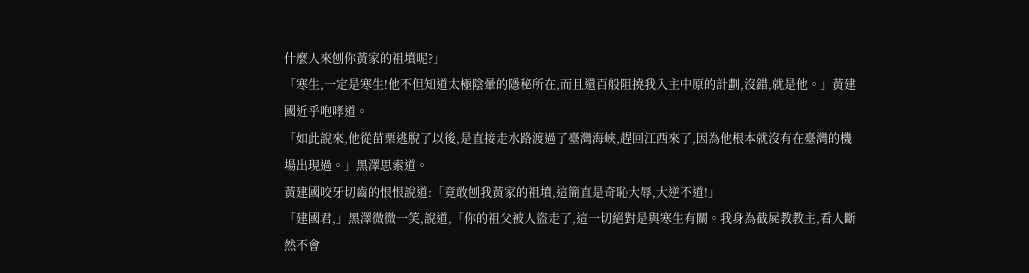什麼人來刨你黃家的祖墳呢?」
「寒生,一定是寒生!他不但知道太極陰暈的隱秘所在,而且還百般阻撓我入主中原的計劃,沒錯,就是他。」黃建國近乎咆哮道。
「如此說來,他從苗栗逃脫了以後,是直接走水路渡過了臺灣海峽,趕回江西來了,因為他根本就沒有在臺灣的機場出現過。」黑澤思索道。
黃建國咬牙切齒的恨恨說道:「竟敢刨我黃家的祖墳,這簡直是奇恥大辱,大逆不道!」
「建國君,」黑澤微微一笑,說道,「你的祖父被人盜走了,這一切絕對是與寒生有關。我身為截屍教教主,看人斷然不會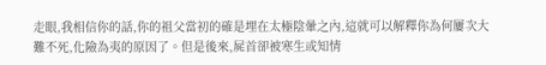走眼,我相信你的話,你的祖父當初的確是埋在太極陰暈之內,這就可以解釋你為何屢次大難不死,化險為夷的原因了。但是後來,屍首卻被寒生或知情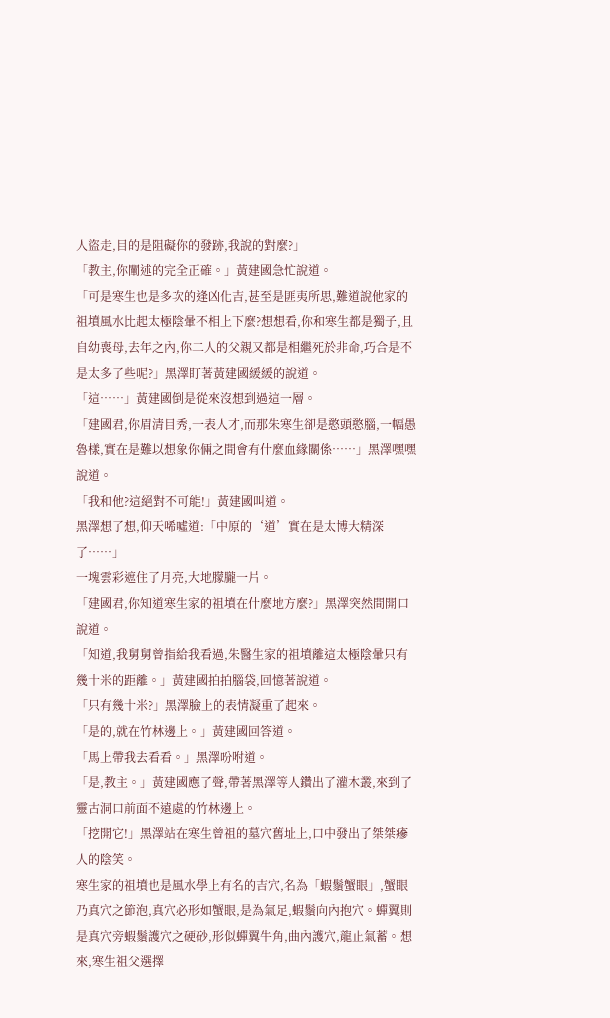人盜走,目的是阻礙你的發跡,我說的對麼?」
「教主,你闡述的完全正確。」黃建國急忙說道。
「可是寒生也是多次的逢凶化吉,甚至是匪夷所思,難道說他家的祖墳風水比起太極陰暈不相上下麼?想想看,你和寒生都是獨子,且自幼喪母,去年之內,你二人的父親又都是相繼死於非命,巧合是不是太多了些呢?」黑澤盯著黃建國緩緩的說道。
「這……」黃建國倒是從來沒想到過這一層。
「建國君,你眉清目秀,一表人才,而那朱寒生卻是憨頭憨腦,一幅愚魯樣,實在是難以想象你倆之間會有什麼血緣關係……」黑澤嘿嘿說道。
「我和他?這絕對不可能!」黃建國叫道。
黑澤想了想,仰天唏噓道:「中原的‘道’實在是太博大精深了……」
一塊雲彩遮住了月亮,大地朦朧一片。
「建國君,你知道寒生家的祖墳在什麼地方麼?」黑澤突然間開口說道。
「知道,我舅舅曾指給我看過,朱醫生家的祖墳離這太極陰暈只有幾十米的距離。」黃建國拍拍腦袋,回憶著說道。
「只有幾十米?」黑澤臉上的表情凝重了起來。
「是的,就在竹林邊上。」黃建國回答道。
「馬上帶我去看看。」黑澤吩咐道。
「是,教主。」黃建國應了聲,帶著黑澤等人鑽出了灌木叢,來到了靈古洞口前面不遠處的竹林邊上。
「挖開它!」黑澤站在寒生曾祖的墓穴舊址上,口中發出了桀桀瘮人的陰笑。
寒生家的祖墳也是風水學上有名的吉穴,名為「蝦鬚蟹眼」,蟹眼乃真穴之節泡,真穴必形如蟹眼,是為氣足,蝦鬚向內抱穴。蟬翼則是真穴旁蝦鬚護穴之硬砂,形似蟬翼牛角,曲內護穴,龍止氣蓄。想來,寒生祖父選擇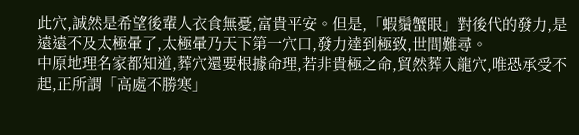此穴,誠然是希望後輩人衣食無憂,富貴平安。但是,「蝦鬚蟹眼」對後代的發力,是遠遠不及太極暈了,太極暈乃天下第一穴口,發力達到極致,世間難尋。
中原地理名家都知道,葬穴還要根據命理,若非貴極之命,貿然葬入龍穴,唯恐承受不起,正所謂「高處不勝寒」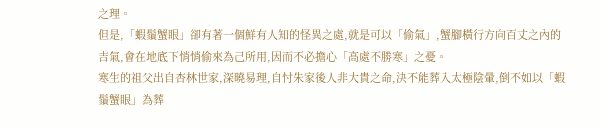之理。
但是,「蝦鬚蟹眼」卻有著一個鮮有人知的怪異之處,就是可以「偷氣」,蟹腳橫行方向百丈之內的吉氣,會在地底下悄悄偷來為己所用,因而不必擔心「高處不勝寒」之憂。
寒生的祖父出自杏林世家,深曉易理,自忖朱家後人非大貴之命,決不能葬入太極陰暈,倒不如以「蝦鬚蟹眼」為葬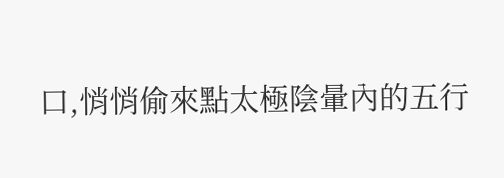口,悄悄偷來點太極陰暈內的五行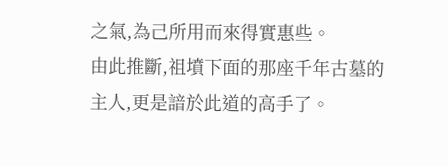之氣,為己所用而來得實惠些。
由此推斷,祖墳下面的那座千年古墓的主人,更是諳於此道的高手了。